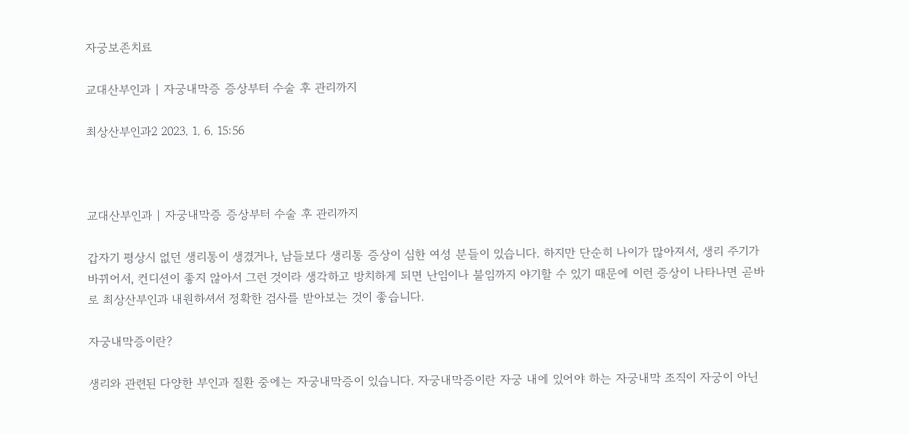자궁보존치료

교대산부인과 | 자궁내막증 증상부터 수술 후 관리까지

최상산부인과2 2023. 1. 6. 15:56



교대산부인과 | 자궁내막증 증상부터 수술 후 관리까지

갑자기 평상시 없던 생리통이 생겼거나, 남들보다 생리통 증상이 심한 여성 분들이 있습니다. 하지만 단순히 나이가 많아져서, 생리 주기가 바뀌어서, 컨디션이 좋지 않아서 그런 것이라 생각하고 방치하게 되면 난임이나 불임까지 야기할 수 있기 때문에 이런 증상이 나타나면 곧바로 최상산부인과 내원하셔서 정확한 검사를 받아보는 것이 좋습니다.

자궁내막증이란?

생리와 관련된 다양한 부인과 질환 중에는 자궁내막증이 있습니다. 자궁내막증이란 자궁 내에 있어야 하는 자궁내막 조직이 자궁이 아닌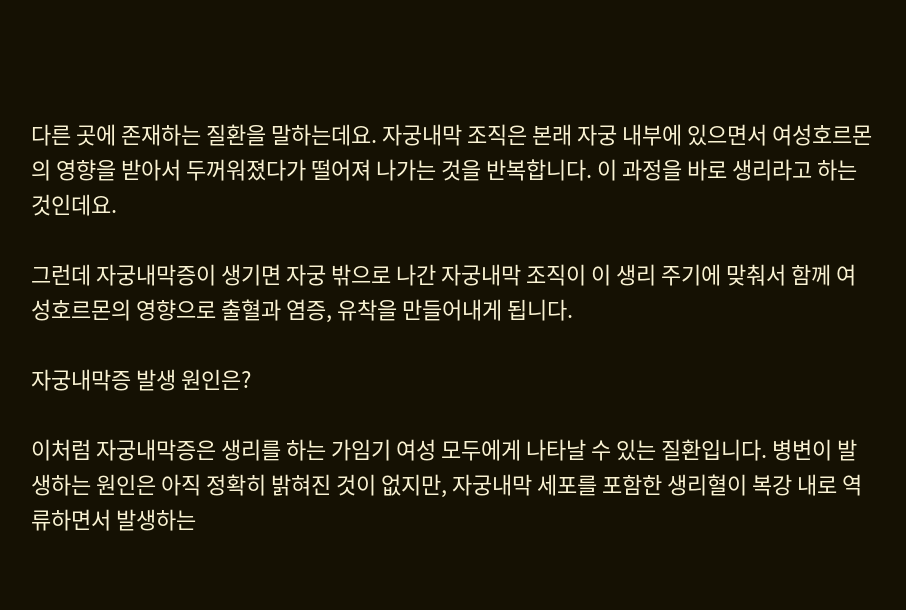다른 곳에 존재하는 질환을 말하는데요. 자궁내막 조직은 본래 자궁 내부에 있으면서 여성호르몬의 영향을 받아서 두꺼워졌다가 떨어져 나가는 것을 반복합니다. 이 과정을 바로 생리라고 하는 것인데요.

그런데 자궁내막증이 생기면 자궁 밖으로 나간 자궁내막 조직이 이 생리 주기에 맞춰서 함께 여성호르몬의 영향으로 출혈과 염증, 유착을 만들어내게 됩니다.

자궁내막증 발생 원인은?

이처럼 자궁내막증은 생리를 하는 가임기 여성 모두에게 나타날 수 있는 질환입니다. 병변이 발생하는 원인은 아직 정확히 밝혀진 것이 없지만, 자궁내막 세포를 포함한 생리혈이 복강 내로 역류하면서 발생하는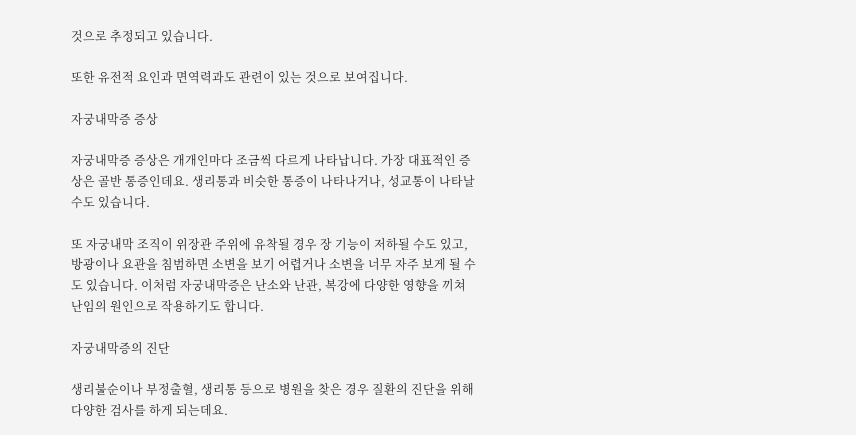것으로 추정되고 있습니다.

또한 유전적 요인과 면역력과도 관련이 있는 것으로 보여집니다.

자궁내막증 증상

자궁내막증 증상은 개개인마다 조금씩 다르게 나타납니다. 가장 대표적인 증상은 골반 통증인데요. 생리통과 비슷한 통증이 나타나거나, 성교통이 나타날 수도 있습니다.

또 자궁내막 조직이 위장관 주위에 유착될 경우 장 기능이 저하될 수도 있고, 방광이나 요관을 침범하면 소변을 보기 어렵거나 소변을 너무 자주 보게 될 수도 있습니다. 이처럼 자궁내막증은 난소와 난관, 복강에 다양한 영향을 끼쳐 난임의 원인으로 작용하기도 합니다.

자궁내막증의 진단

생리불순이나 부정출혈, 생리통 등으로 병원을 찾은 경우 질환의 진단을 위해 다양한 검사를 하게 되는데요.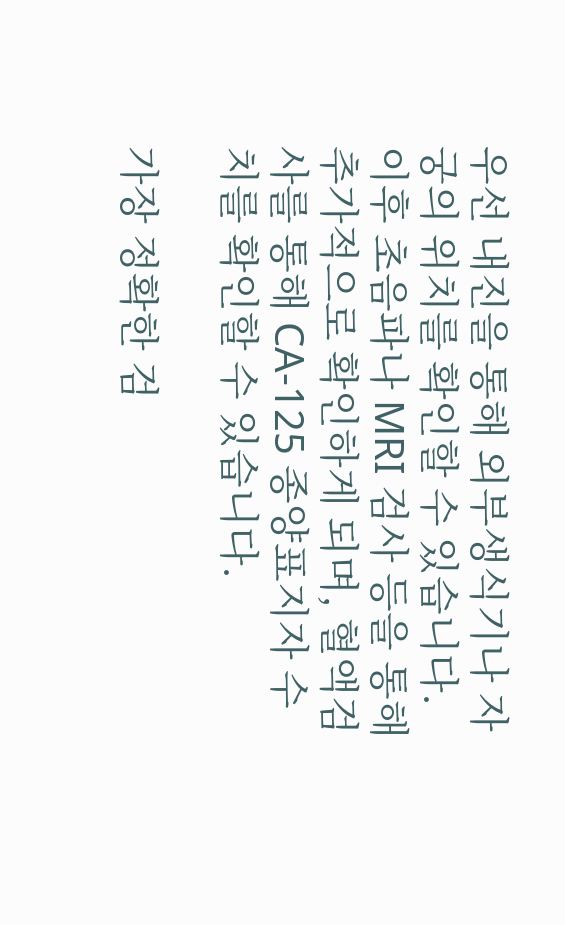우선 내진을 통해 외부생식기나 자궁의 위치를 확인할 수 있습니다. 이후 초음파나 MRI 검사 등을 통해 추가적으로 확인하게 되며, 혈액검사를 통해 CA-125 종양표지자 수치를 확인할 수 있습니다.

가장 정확한 검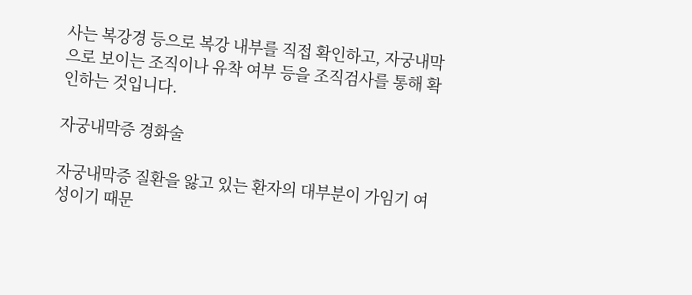사는 복강경 등으로 복강 내부를 직접 확인하고, 자궁내막으로 보이는 조직이나 유착 여부 등을 조직검사를 통해 확인하는 것입니다.

자궁내막증 경화술

자궁내막증 질환을 앓고 있는 환자의 대부분이 가임기 여성이기 때문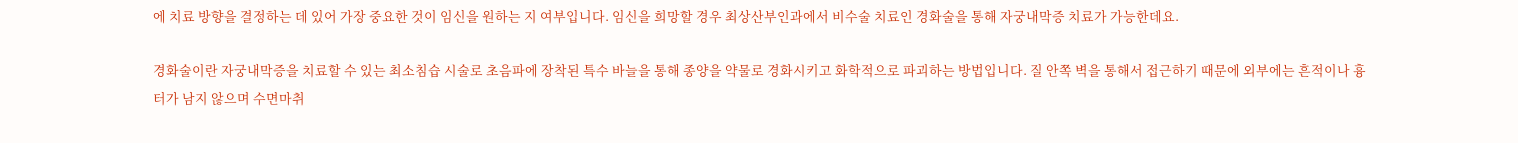에 치료 방향을 결정하는 데 있어 가장 중요한 것이 임신을 원하는 지 여부입니다. 임신을 희망할 경우 최상산부인과에서 비수술 치료인 경화술을 통해 자궁내막증 치료가 가능한데요.

경화술이란 자궁내막증을 치료할 수 있는 최소침습 시술로 초음파에 장착된 특수 바늘을 통해 종양을 약물로 경화시키고 화학적으로 파괴하는 방법입니다. 질 안쪽 벽을 통해서 접근하기 때문에 외부에는 흔적이나 흉터가 남지 않으며 수면마취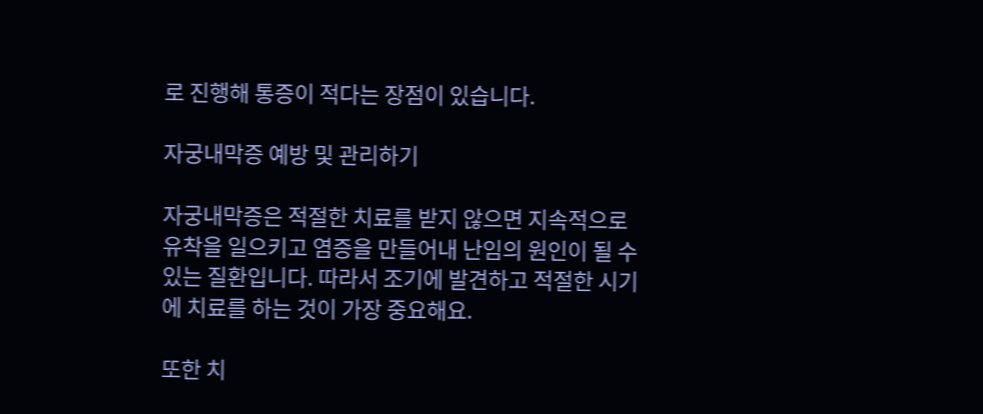로 진행해 통증이 적다는 장점이 있습니다.

자궁내막증 예방 및 관리하기

자궁내막증은 적절한 치료를 받지 않으면 지속적으로 유착을 일으키고 염증을 만들어내 난임의 원인이 될 수 있는 질환입니다. 따라서 조기에 발견하고 적절한 시기에 치료를 하는 것이 가장 중요해요.

또한 치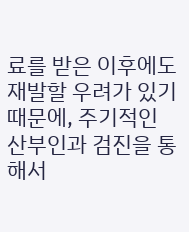료를 받은 이후에도 재발할 우려가 있기 때문에, 주기적인 산부인과 검진을 통해서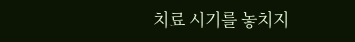치료 시기를 놓치지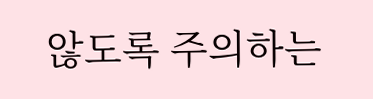않도록 주의하는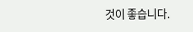것이 좋습니다.